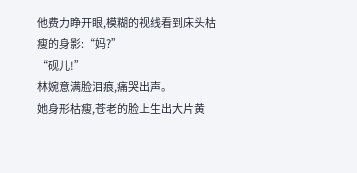他费力睁开眼,模糊的视线看到床头枯瘦的身影:“妈?”
“砚儿!”
林婉意满脸泪痕,痛哭出声。
她身形枯瘦,苍老的脸上生出大片黄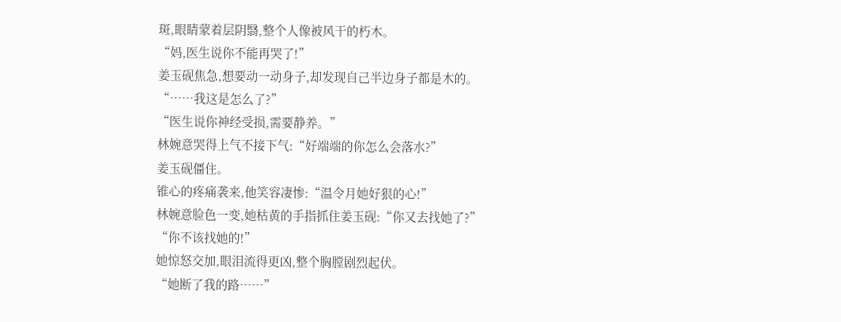斑,眼睛蒙着层阴翳,整个人像被风干的朽木。
“妈,医生说你不能再哭了!”
姜玉砚焦急,想要动一动身子,却发现自己半边身子都是木的。
“……我这是怎么了?”
“医生说你神经受损,需要静养。”
林婉意哭得上气不接下气:“好端端的你怎么会落水?”
姜玉砚僵住。
锥心的疼痛袭来,他笑容凄惨:“温令月她好狠的心!”
林婉意脸色一变,她枯黄的手指抓住姜玉砚:“你又去找她了?”
“你不该找她的!”
她惊怒交加,眼泪流得更凶,整个胸膛剧烈起伏。
“她断了我的路……”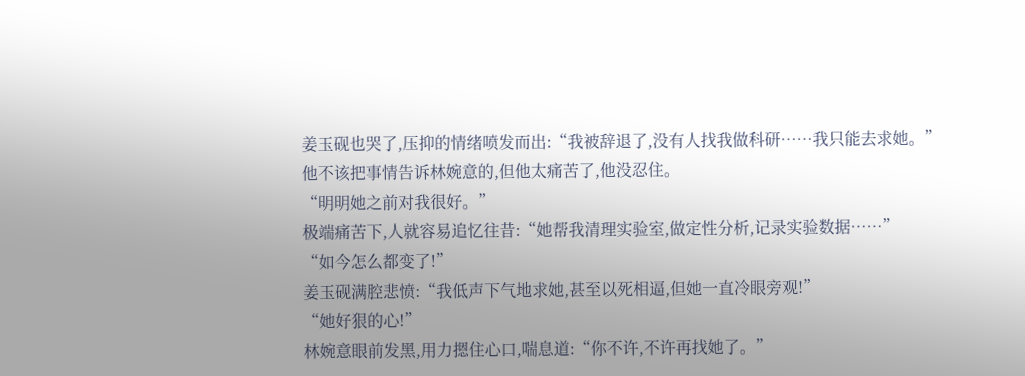姜玉砚也哭了,压抑的情绪喷发而出:“我被辞退了,没有人找我做科研……我只能去求她。”
他不该把事情告诉林婉意的,但他太痛苦了,他没忍住。
“明明她之前对我很好。”
极端痛苦下,人就容易追忆往昔:“她帮我清理实验室,做定性分析,记录实验数据……”
“如今怎么都变了!”
姜玉砚满腔悲愤:“我低声下气地求她,甚至以死相逼,但她一直冷眼旁观!”
“她好狠的心!”
林婉意眼前发黑,用力摁住心口,喘息道:“你不许,不许再找她了。”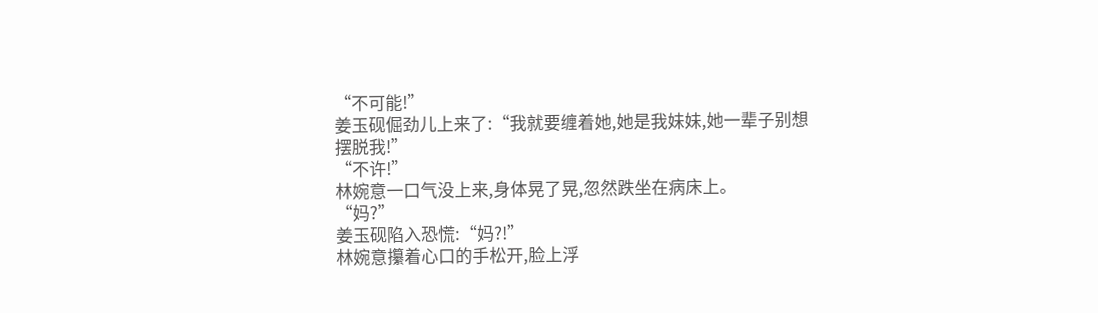“不可能!”
姜玉砚倔劲儿上来了:“我就要缠着她,她是我妹妹,她一辈子别想摆脱我!”
“不许!”
林婉意一口气没上来,身体晃了晃,忽然跌坐在病床上。
“妈?”
姜玉砚陷入恐慌:“妈?!”
林婉意攥着心口的手松开,脸上浮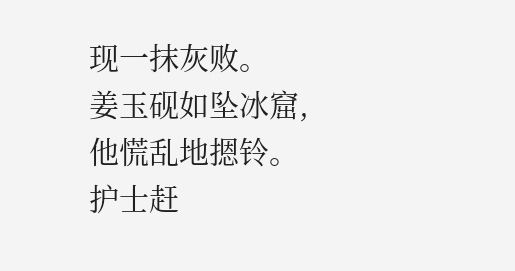现一抹灰败。
姜玉砚如坠冰窟,他慌乱地摁铃。
护士赶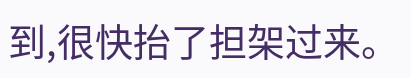到,很快抬了担架过来。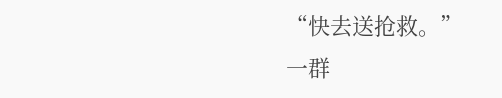“快去送抢救。”
一群